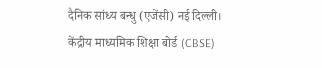दैनिक सांध्य बन्धु (एजेंसी) नई दिल्ली। केंद्रीय माध्यमिक शिक्षा बोर्ड (CBSE)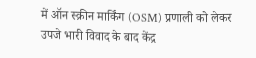में ऑन स्क्रीन मार्किंग (OSM) प्रणाली को लेकर उपजे भारी विवाद के बाद केंद्र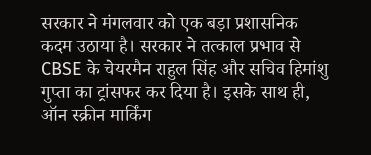सरकार ने मंगलवार को एक बड़ा प्रशासनिक कदम उठाया है। सरकार ने तत्काल प्रभाव से CBSE के चेयरमैन राहुल सिंह और सचिव हिमांशु गुप्ता का ट्रांसफर कर दिया है। इसके साथ ही, ऑन स्क्रीन मार्किंग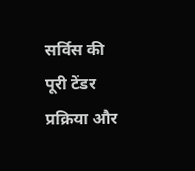सर्विस की पूरी टेंडर प्रक्रिया और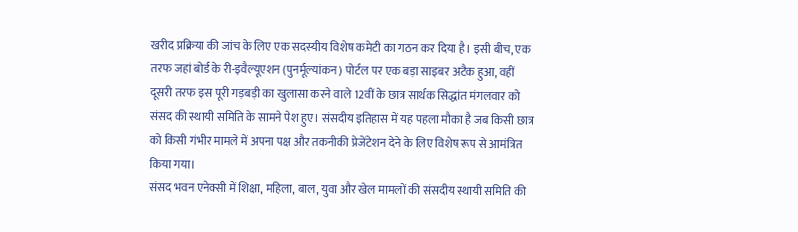खरीद प्रक्रिया की जांच के लिए एक सदस्यीय विशेष कमेटी का गठन कर दिया है। इसी बीच, एक तरफ जहां बोर्ड के री-इवैल्यूएशन (पुनर्मूल्यांकन) पोर्टल पर एक बड़ा साइबर अटैक हुआ, वहीं दूसरी तरफ इस पूरी गड़बड़ी का खुलासा करने वाले 12वीं के छात्र सार्थक सिद्धांत मंगलवार को संसद की स्थायी समिति के सामने पेश हुए। संसदीय इतिहास में यह पहला मौका है जब किसी छात्र को किसी गंभीर मामले में अपना पक्ष और तकनीकी प्रेजेंटेशन देने के लिए विशेष रूप से आमंत्रित किया गया।
संसद भवन एनेक्सी में शिक्षा, महिला, बाल, युवा और खेल मामलों की संसदीय स्थायी समिति की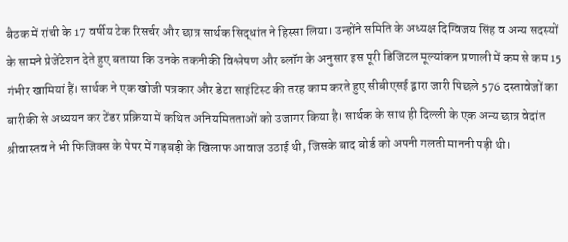बैठक में रांची के 17 वर्षीय टेक रिसर्चर और छात्र सार्थक सिद्धांत ने हिस्सा लिया। उन्होंने समिति के अध्यक्ष दिग्विजय सिंह व अन्य सदस्यों के सामने प्रेजेंटेशन देते हुए बताया कि उनके तकनीकी विश्लेषण और ब्लॉग के अनुसार इस पूरी डिजिटल मूल्यांकन प्रणाली में कम से कम 15 गंभीर खामियां हैं। सार्थक ने एक खोजी पत्रकार और डेटा साइंटिस्ट की तरह काम करते हुए सीबीएसई द्वारा जारी पिछले 576 दस्तावेजों का बारीकी से अध्ययन कर टेंडर प्रक्रिया में कथित अनियमितताओं को उजागर किया है। सार्थक के साथ ही दिल्ली के एक अन्य छात्र वेदांत श्रीवास्तव ने भी फिजिक्स के पेपर में गड़बड़ी के खिलाफ आवाज उठाई थी, जिसके बाद बोर्ड को अपनी गलती माननी पड़ी थी।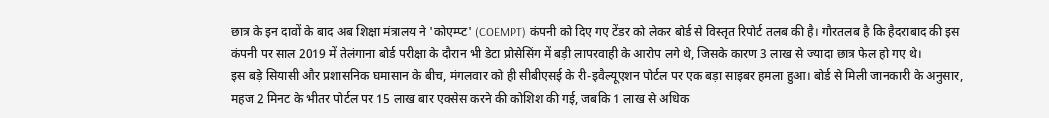छात्र के इन दावों के बाद अब शिक्षा मंत्रालय ने 'कोएम्प्ट' (COEMPT) कंपनी को दिए गए टेंडर को लेकर बोर्ड से विस्तृत रिपोर्ट तलब की है। गौरतलब है कि हैदराबाद की इस कंपनी पर साल 2019 में तेलंगाना बोर्ड परीक्षा के दौरान भी डेटा प्रोसेसिंग में बड़ी लापरवाही के आरोप लगे थे, जिसके कारण 3 लाख से ज्यादा छात्र फेल हो गए थे।
इस बड़े सियासी और प्रशासनिक घमासान के बीच, मंगलवार को ही सीबीएसई के री-इवैल्यूएशन पोर्टल पर एक बड़ा साइबर हमला हुआ। बोर्ड से मिली जानकारी के अनुसार, महज 2 मिनट के भीतर पोर्टल पर 15 लाख बार एक्सेस करने की कोशिश की गई, जबकि 1 लाख से अधिक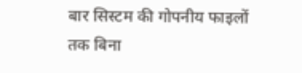बार सिस्टम की गोपनीय फाइलों तक बिना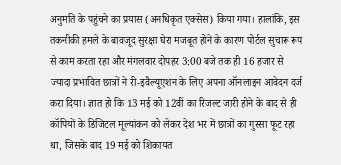अनुमति के पहुंचने का प्रयास (अनधिकृत एक्सेस) किया गया। हालांकि, इस तकनीकी हमले के बावजूद सुरक्षा घेरा मजबूत होने के कारण पोर्टल सुचारू रूप से काम करता रहा और मंगलवार दोपहर 3:00 बजे तक ही 16 हजार से ज्यादा प्रभावित छात्रों ने री-इवैल्यूएशन के लिए अपना ऑनलाइन आवेदन दर्ज करा दिया। ज्ञात हो कि 13 मई को 12वीं का रिजल्ट जारी होने के बाद से ही कॉपियों के डिजिटल मूल्यांकन को लेकर देश भर में छात्रों का गुस्सा फूट रहा था, जिसके बाद 19 मई को शिकायत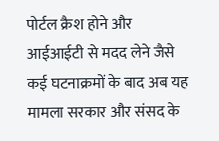पोर्टल क्रैश होने और आईआईटी से मदद लेने जैसे कई घटनाक्रमों के बाद अब यह मामला सरकार और संसद के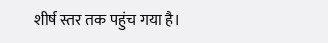शीर्ष स्तर तक पहुंच गया है।